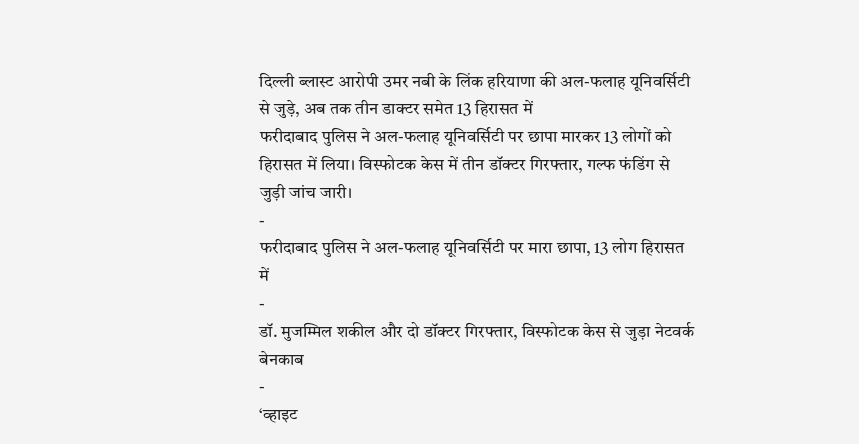दिल्ली ब्लास्ट आरोपी उमर नबी के लिंक हरियाणा की अल-फलाह यूनिवर्सिटी से जुड़े, अब तक तीन डाक्टर समेत 13 हिरासत में
फरीदाबाद पुलिस ने अल-फलाह यूनिवर्सिटी पर छापा मारकर 13 लोगों को हिरासत में लिया। विस्फोटक केस में तीन डॉक्टर गिरफ्तार, गल्फ फंडिंग से जुड़ी जांच जारी।
-
फरीदाबाद पुलिस ने अल-फलाह यूनिवर्सिटी पर मारा छापा, 13 लोग हिरासत में
-
डॉ. मुजम्मिल शकील और दो डॉक्टर गिरफ्तार, विस्फोटक केस से जुड़ा नेटवर्क बेनकाब
-
‘व्हाइट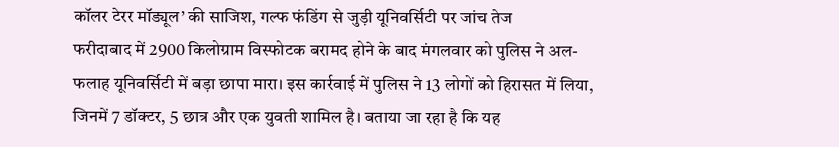कॉलर टेरर मॉड्यूल’ की साजिश, गल्फ फंडिंग से जुड़ी यूनिवर्सिटी पर जांच तेज
फरीदाबाद में 2900 किलोग्राम विस्फोटक बरामद होने के बाद मंगलवार को पुलिस ने अल-फलाह यूनिवर्सिटी में बड़ा छापा मारा। इस कार्रवाई में पुलिस ने 13 लोगों को हिरासत में लिया, जिनमें 7 डॉक्टर, 5 छात्र और एक युवती शामिल है। बताया जा रहा है कि यह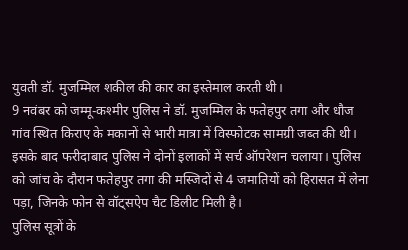युवती डॉ. मुजम्मिल शकील की कार का इस्तेमाल करती थी।
9 नवंबर को जम्मू-कश्मीर पुलिस ने डॉ. मुजम्मिल के फतेहपुर तगा और धौज गांव स्थित किराए के मकानों से भारी मात्रा में विस्फोटक सामग्री जब्त की थी। इसके बाद फरीदाबाद पुलिस ने दोनों इलाकों में सर्च ऑपरेशन चलाया। पुलिस को जांच के दौरान फतेहपुर तगा की मस्जिदों से 4 जमातियों को हिरासत में लेना पड़ा, जिनके फोन से वॉट्सऐप चैट डिलीट मिली है।
पुलिस सूत्रों के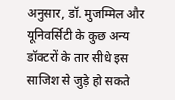अनुसार, डॉ. मुजम्मिल और यूनिवर्सिटी के कुछ अन्य डॉक्टरों के तार सीधे इस साजिश से जुड़े हो सकते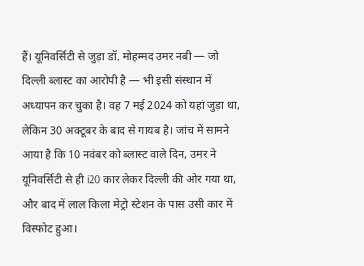हैं। यूनिवर्सिटी से जुड़ा डॉ. मोहम्मद उमर नबी — जो दिल्ली ब्लास्ट का आरोपी है — भी इसी संस्थान में अध्यापन कर चुका है। वह 7 मई 2024 को यहां जुड़ा था, लेकिन 30 अक्टूबर के बाद से गायब है। जांच में सामने आया है कि 10 नवंबर को ब्लास्ट वाले दिन, उमर ने यूनिवर्सिटी से ही i20 कार लेकर दिल्ली की ओर गया था, और बाद में लाल किला मेट्रो स्टेशन के पास उसी कार में विस्फोट हुआ।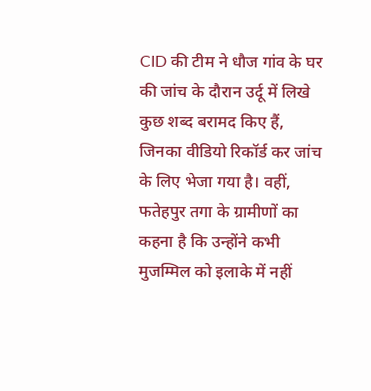CID की टीम ने धौज गांव के घर की जांच के दौरान उर्दू में लिखे कुछ शब्द बरामद किए हैं, जिनका वीडियो रिकॉर्ड कर जांच के लिए भेजा गया है। वहीं, फतेहपुर तगा के ग्रामीणों का कहना है कि उन्होंने कभी मुजम्मिल को इलाके में नहीं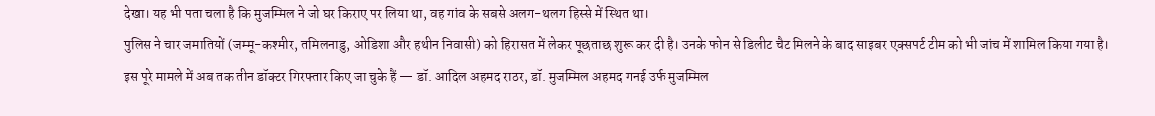देखा। यह भी पता चला है कि मुजम्मिल ने जो घर किराए पर लिया था, वह गांव के सबसे अलग-थलग हिस्से में स्थित था।
पुलिस ने चार जमातियों (जम्मू-कश्मीर, तमिलनाडु, ओडिशा और हथीन निवासी) को हिरासत में लेकर पूछताछ शुरू कर दी है। उनके फोन से डिलीट चैट मिलने के बाद साइबर एक्सपर्ट टीम को भी जांच में शामिल किया गया है।
इस पूरे मामले में अब तक तीन डॉक्टर गिरफ्तार किए जा चुके हैं — डॉ. आदिल अहमद राठर, डॉ. मुजम्मिल अहमद गनई उर्फ मुजम्मिल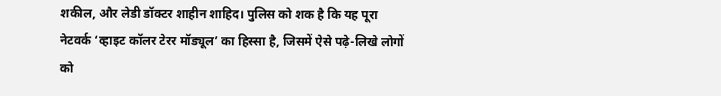शकील, और लेडी डॉक्टर शाहीन शाहिद। पुलिस को शक है कि यह पूरा नेटवर्क ‘व्हाइट कॉलर टेरर मॉड्यूल’ का हिस्सा है, जिसमें ऐसे पढ़े-लिखे लोगों को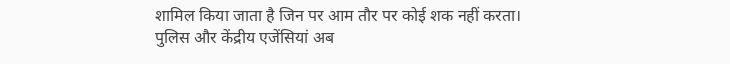शामिल किया जाता है जिन पर आम तौर पर कोई शक नहीं करता।
पुलिस और केंद्रीय एजेंसियां अब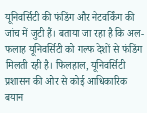यूनिवर्सिटी की फंडिंग और नेटवर्किंग की जांच में जुटी हैं। बताया जा रहा है कि अल-फलाह यूनिवर्सिटी को गल्फ देशों से फंडिंग मिलती रही है। फिलहाल, यूनिवर्सिटी प्रशासन की ओर से कोई आधिकारिक बयान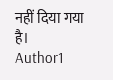नहीं दिया गया है।
Author1